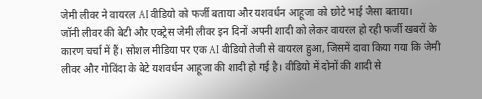जेमी लीवर ने वायरल AI वीडियो को फर्जी बताया और यशवर्धन आहूजा को छोटे भाई जैसा बताया।
जॉनी लीवर की बेटी और एक्ट्रेस जेमी लीवर इन दिनों अपनी शादी को लेकर वायरल हो रही फर्जी खबरों के कारण चर्चा में हैं। सोशल मीडिया पर एक AI वीडियो तेजी से वायरल हुआ, जिसमें दावा किया गया कि जेमी लीवर और गोविंदा के बेटे यशवर्धन आहूजा की शादी हो गई है। वीडियो में दोनों की शादी से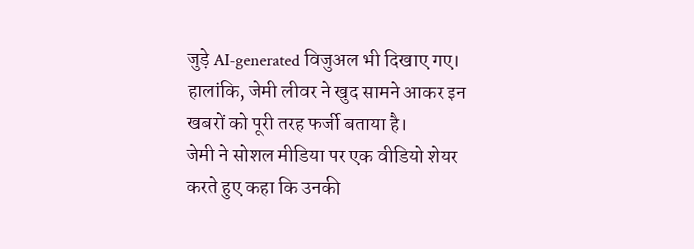जुड़े AI-generated विजुअल भी दिखाए गए। हालांकि, जेमी लीवर ने खुद सामने आकर इन खबरों को पूरी तरह फर्जी बताया है।
जेमी ने सोशल मीडिया पर एक वीडियो शेयर करते हुए कहा कि उनकी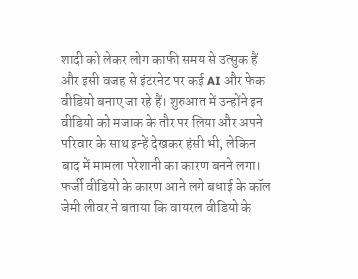शादी को लेकर लोग काफी समय से उत्सुक हैं और इसी वजह से इंटरनेट पर कई AI और फेक वीडियो बनाए जा रहे हैं। शुरुआत में उन्होंने इन वीडियो को मजाक के तौर पर लिया और अपने परिवार के साथ इन्हें देखकर हंसी भी, लेकिन बाद में मामला परेशानी का कारण बनने लगा।
फर्जी वीडियो के कारण आने लगे बधाई के कॉल
जेमी लीवर ने बताया कि वायरल वीडियो के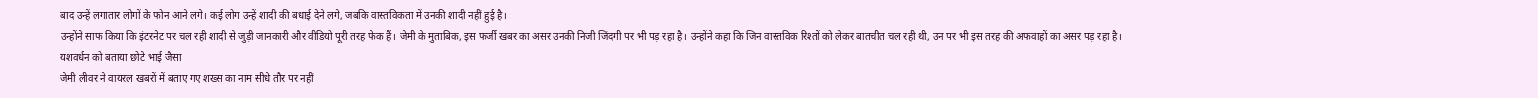बाद उन्हें लगातार लोगों के फोन आने लगे। कई लोग उन्हें शादी की बधाई देने लगे, जबकि वास्तविकता में उनकी शादी नहीं हुई है।
उन्होंने साफ किया कि इंटरनेट पर चल रही शादी से जुड़ी जानकारी और वीडियो पूरी तरह फेक हैं। जेमी के मुताबिक, इस फर्जी खबर का असर उनकी निजी जिंदगी पर भी पड़ रहा है। उन्होंने कहा कि जिन वास्तविक रिश्तों को लेकर बातचीत चल रही थी, उन पर भी इस तरह की अफवाहों का असर पड़ रहा है।
यशवर्धन को बताया छोटे भाई जैसा
जेमी लीवर ने वायरल खबरों में बताए गए शख्स का नाम सीधे तौर पर नहीं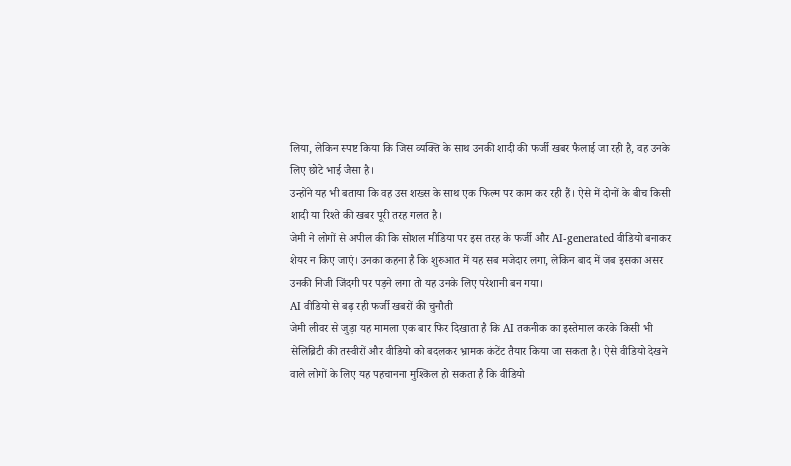लिया, लेकिन स्पष्ट किया कि जिस व्यक्ति के साथ उनकी शादी की फर्जी खबर फैलाई जा रही है, वह उनके लिए छोटे भाई जैसा है।
उन्होंने यह भी बताया कि वह उस शख्स के साथ एक फिल्म पर काम कर रही हैं। ऐसे में दोनों के बीच किसी शादी या रिश्ते की खबर पूरी तरह गलत है।
जेमी ने लोगों से अपील की कि सोशल मीडिया पर इस तरह के फर्जी और AI-generated वीडियो बनाकर शेयर न किए जाएं। उनका कहना है कि शुरुआत में यह सब मजेदार लगा, लेकिन बाद में जब इसका असर उनकी निजी जिंदगी पर पड़ने लगा तो यह उनके लिए परेशानी बन गया।
AI वीडियो से बढ़ रही फर्जी खबरों की चुनौती
जेमी लीवर से जुड़ा यह मामला एक बार फिर दिखाता है कि AI तकनीक का इस्तेमाल करके किसी भी सेलिब्रिटी की तस्वीरों और वीडियो को बदलकर भ्रामक कंटेंट तैयार किया जा सकता है। ऐसे वीडियो देखने वाले लोगों के लिए यह पहचानना मुश्किल हो सकता है कि वीडियो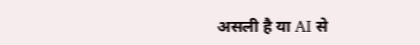असली है या AI से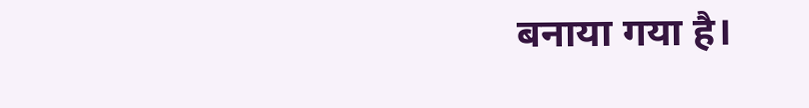बनाया गया है।